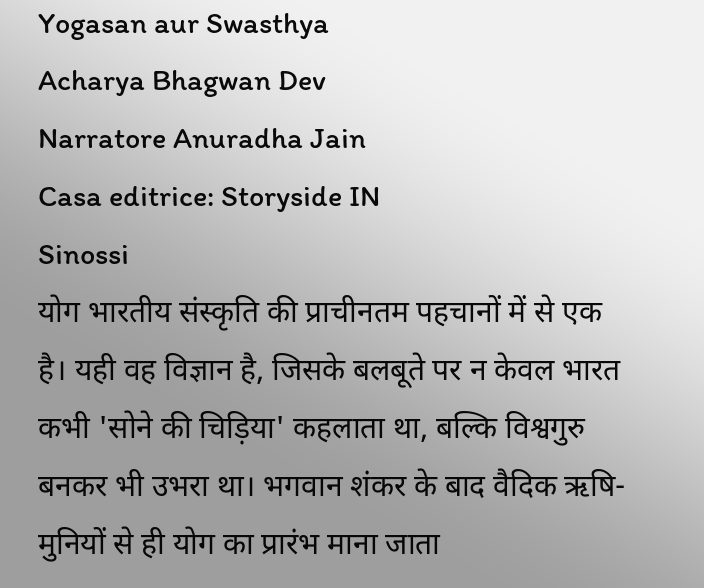Yogasan aur Swasthya
Acharya Bhagwan Dev
Narratore Anuradha Jain
Casa editrice: Storyside IN
Sinossi
योग भारतीय संस्कृति की प्राचीनतम पहचानों में से एक है। यही वह विज्ञान है, जिसके बलबूते पर न केवल भारत कभी 'सोने की चिड़िया' कहलाता था, बल्कि विश्वगुरु बनकर भी उभरा था। भगवान शंकर के बाद वैदिक ऋषि-मुनियों से ही योग का प्रारंभ माना जाता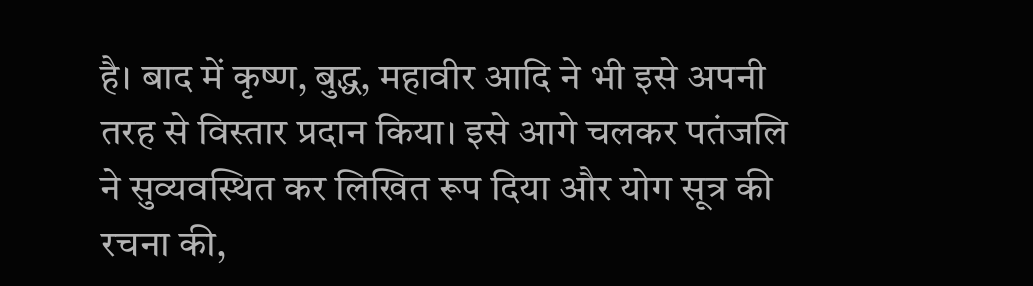है। बाद में कृष्ण, बुद्ध, महावीर आदि ने भी इसे अपनी तरह से विस्तार प्रदान किया। इसे आगे चलकर पतंजलि ने सुव्यवस्थित कर लिखित रूप दिया और योग सूत्र की रचना की,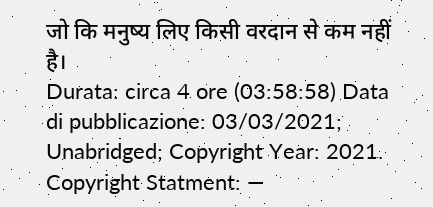जो कि मनुष्य लिए किसी वरदान से कम नहीं है।
Durata: circa 4 ore (03:58:58) Data di pubblicazione: 03/03/2021; Unabridged; Copyright Year: 2021. Copyright Statment: —